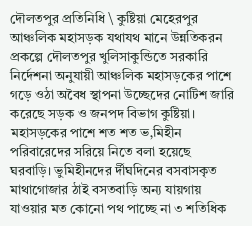দৌলতপুর প্রতিনিধি \ কুষ্টিয়া মেহেরপুর আঞ্চলিক মহাসড়ক যথাযথ মানে উন্নতিকরন প্রকল্পে দৌলতপুর খুলিসাকুন্ডিতে সরকারি নির্দেশনা অনুযায়ী আঞ্চলিক মহাসড়কের পাশে গড়ে ওঠা অবৈধ স্থাপনা উচ্ছেদের নোটিশ জারি করেছে সড়ক ও জনপদ বিভাগ কুষ্টিয়া। মহাসড়কের পাশে শত শত ভ‚মিহীন পরিবারেদের সরিয়ে নিতে বলা হয়েছে ঘরবাড়ি। ভুমিহীনদের র্দীঘদিনের বসবাসকৃত মাথাগোজার ঠাই বসতবাড়ি অন্য যায়গায় যাওয়ার মত কোনো পথ পাচ্ছে না ৩ শতিধিক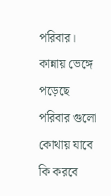পরিবার। কান্নায় ভেঙ্গে পড়েছে পরিবার গুলো কোথায় যাবে কি করবে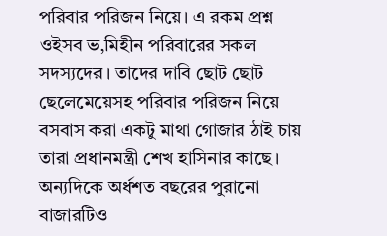পরিবার পরিজন নিয়ে। এ রকম প্রশ্ন ওইসব ভ‚মিহীন পরিবারের সকল সদস্যদের। তাদের দাবি ছোট ছোট ছেলেমেয়েসহ পরিবার পরিজন নিয়ে বসবাস করা একটু মাথা গোজার ঠাই চায় তারা প্রধানমন্ত্রী শেখ হাসিনার কাছে। অন্যদিকে অর্ধশত বছরের পুরানো বাজারটিও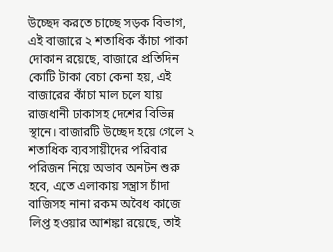উচ্ছেদ করতে চাচ্ছে সড়ক বিভাগ, এই বাজারে ২ শতাধিক কাঁচা পাকা দোকান রয়েছে, বাজারে প্রতিদিন কোটি টাকা বেচা কেনা হয়, এই বাজারের কাঁচা মাল চলে যায় রাজধানী ঢাকাসহ দেশের বিভিন্ন স্থানে। বাজারটি উচ্ছেদ হয়ে গেলে ২ শতাধিক ব্যবসায়ীদের পরিবার পরিজন নিয়ে অভাব অনটন শুরু হবে, এতে এলাকায় সন্ত্রাস চাঁদা বাজিসহ নানা রকম অবৈধ কাজে লিপ্ত হওয়ার আশঙ্কা রয়েছে, তাই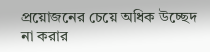প্রয়োজনের চেয়ে অধিক উচ্ছেদ না করার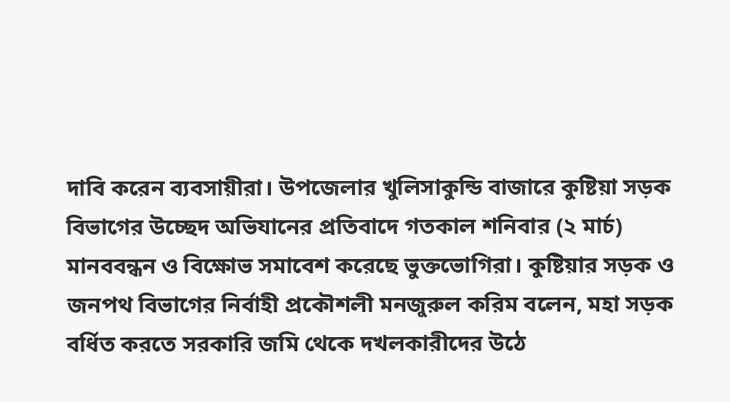দাবি করেন ব্যবসায়ীরা। উপজেলার খুলিসাকুন্ডি বাজারে কুষ্টিয়া সড়ক বিভাগের উচ্ছেদ অভিযানের প্রতিবাদে গতকাল শনিবার (২ মার্চ) মানববন্ধন ও বিক্ষোভ সমাবেশ করেছে ভুক্তভোগিরা। কুষ্টিয়ার সড়ক ও জনপথ বিভাগের নির্বাহী প্রকৌশলী মনজুরুল করিম বলেন, মহা সড়ক বর্ধিত করতে সরকারি জমি থেকে দখলকারীদের উঠে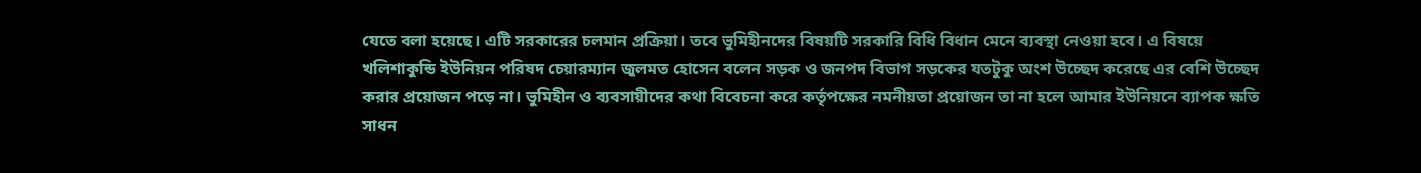যেতে বলা হয়েছে। এটি সরকারের চলমান প্রক্রিয়া। তবে ভুমিহীনদের বিষয়টি সরকারি বিধি বিধান মেনে ব্যবস্থা নেওয়া হবে। এ বিষয়ে খলিশাকুন্ডি ইউনিয়ন পরিষদ চেয়ারম্যান জুলমত হোসেন বলেন সড়ক ও জনপদ বিভাগ সড়কের যতটুকু অংশ উচ্ছেদ করেছে এর বেশি উচ্ছেদ করার প্রয়োজন পড়ে না। ভুমিহীন ও ব্যবসায়ীদের কথা বিবেচনা করে কর্তৃপক্ষের নমনীয়তা প্রয়োজন তা না হলে আমার ইউনিয়নে ব্যাপক ক্ষতি সাধন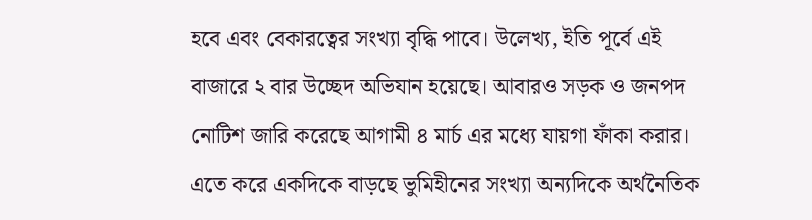হবে এবং বেকারত্বের সংখ্যা বৃদ্ধি পাবে। উলেখ্য, ইতি পূর্বে এই বাজারে ২ বার উচ্ছেদ অভিযান হয়েছে। আবারও সড়ক ও জনপদ নোটিশ জারি করেছে আগামী ৪ মার্চ এর মধ্যে যায়গা ফাঁকা করার। এতে করে একদিকে বাড়ছে ভুমিহীনের সংখ্যা অন্যদিকে অর্থনৈতিক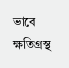ভাবে ক্ষতিগ্রস্থ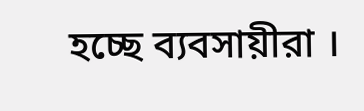হচ্ছে ব্যবসায়ীরা ।